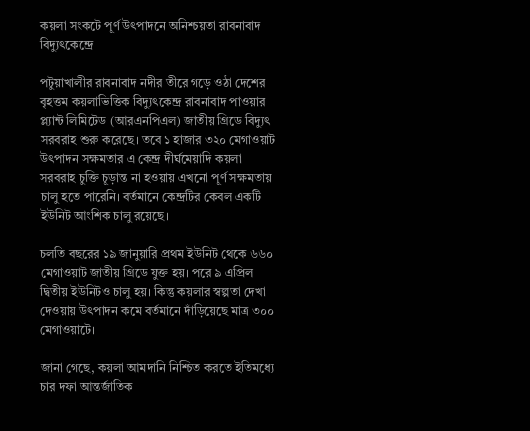কয়লা সংকটে পূর্ণ উৎপাদনে অনিশ্চয়তা রাবনাবাদ বিদ্যুৎকেন্দ্রে

পটুয়াখালীর রাবনাবাদ নদীর তীরে গড়ে ওঠা দেশের বৃহত্তম কয়লাভিত্তিক বিদ্যুৎকেন্দ্র রাবনাবাদ পাওয়ার প্ল্যান্ট লিমিটেড (আরএনপিএল) জাতীয় গ্রিডে বিদ্যুৎ সরবরাহ শুরু করেছে। তবে ১ হাজার ৩২০ মেগাওয়াট উৎপাদন সক্ষমতার এ কেন্দ্র দীর্ঘমেয়াদি কয়লা সরবরাহ চুক্তি চূড়ান্ত না হওয়ায় এখনো পূর্ণ সক্ষমতায় চালু হতে পারেনি। বর্তমানে কেন্দ্রটির কেবল একটি ইউনিট আংশিক চালু রয়েছে।

চলতি বছরের ১৯ জানুয়ারি প্রথম ইউনিট থেকে ৬৬০ মেগাওয়াট জাতীয় গ্রিডে যুক্ত হয়। পরে ৯ এপ্রিল দ্বিতীয় ইউনিটও চালু হয়। কিন্তু কয়লার স্বল্পতা দেখা দেওয়ায় উৎপাদন কমে বর্তমানে দাঁড়িয়েছে মাত্র ৩০০ মেগাওয়াটে।

জানা গেছে, কয়লা আমদানি নিশ্চিত করতে ইতিমধ্যে চার দফা আন্তর্জাতিক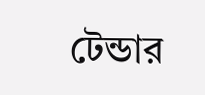টেন্ডার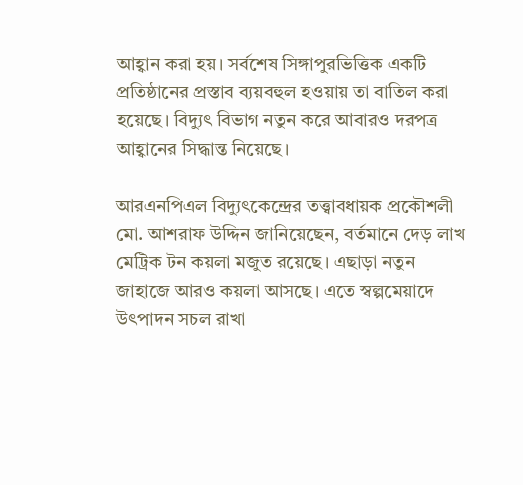আহ্বান করা হয়। সর্বশেষ সিঙ্গাপুরভিত্তিক একটি প্রতিষ্ঠানের প্রস্তাব ব্যয়বহুল হওয়ায় তা বাতিল করা হয়েছে। বিদ্যুৎ বিভাগ নতুন করে আবারও দরপত্র আহ্বানের সিদ্ধান্ত নিয়েছে।

আরএনপিএল বিদ্যুৎকেন্দ্রের তত্ত্বাবধায়ক প্রকৌশলী মো. আশরাফ উদ্দিন জানিয়েছেন, বর্তমানে দেড় লাখ মেট্রিক টন কয়লা মজুত রয়েছে। এছাড়া নতুন জাহাজে আরও কয়লা আসছে। এতে স্বল্পমেয়াদে উৎপাদন সচল রাখা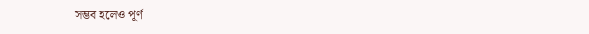সম্ভব হলেও পূর্ণ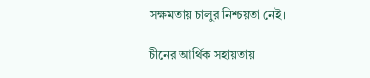সক্ষমতায় চালুর নিশ্চয়তা নেই।

চীনের আর্থিক সহায়তায়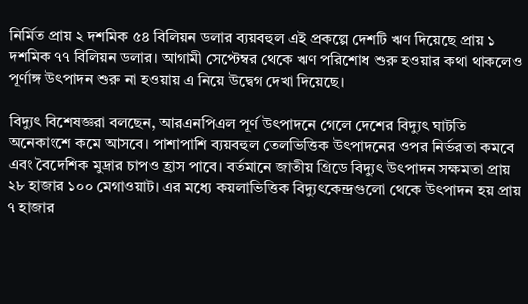নির্মিত প্রায় ২ দশমিক ৫৪ বিলিয়ন ডলার ব্যয়বহুল এই প্রকল্পে দেশটি ঋণ দিয়েছে প্রায় ১ দশমিক ৭৭ বিলিয়ন ডলার। আগামী সেপ্টেম্বর থেকে ঋণ পরিশোধ শুরু হওয়ার কথা থাকলেও পূর্ণাঙ্গ উৎপাদন শুরু না হওয়ায় এ নিয়ে উদ্বেগ দেখা দিয়েছে।

বিদ্যুৎ বিশেষজ্ঞরা বলছেন, আরএনপিএল পূর্ণ উৎপাদনে গেলে দেশের বিদ্যুৎ ঘাটতি অনেকাংশে কমে আসবে। পাশাপাশি ব্যয়বহুল তেলভিত্তিক উৎপাদনের ওপর নির্ভরতা কমবে এবং বৈদেশিক মুদ্রার চাপও হ্রাস পাবে। বর্তমানে জাতীয় গ্রিডে বিদ্যুৎ উৎপাদন সক্ষমতা প্রায় ২৮ হাজার ১০০ মেগাওয়াট। এর মধ্যে কয়লাভিত্তিক বিদ্যুৎকেন্দ্রগুলো থেকে উৎপাদন হয় প্রায় ৭ হাজার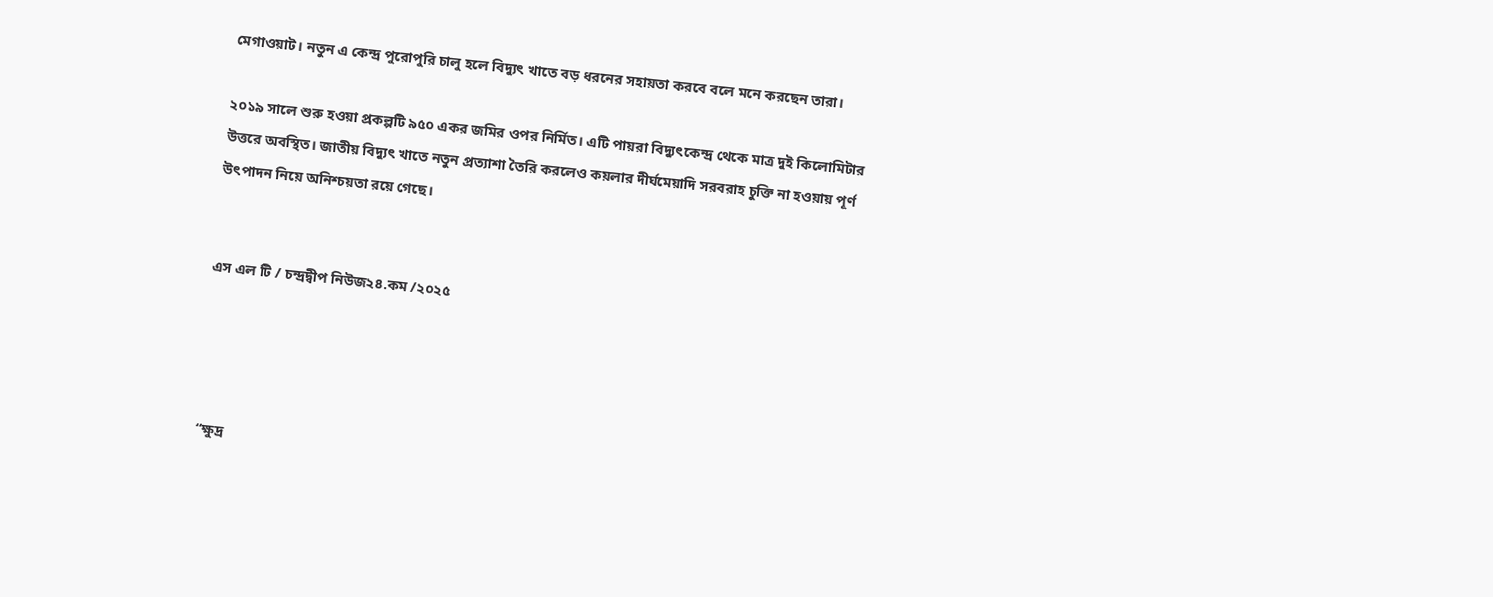মেগাওয়াট। নতুন এ কেন্দ্র পুরোপুরি চালু হলে বিদ্যুৎ খাতে বড় ধরনের সহায়তা করবে বলে মনে করছেন তারা।

২০১৯ সালে শুরু হওয়া প্রকল্পটি ৯৫০ একর জমির ওপর নির্মিত। এটি পায়রা বিদ্যুৎকেন্দ্র থেকে মাত্র দুই কিলোমিটার উত্তরে অবস্থিত। জাতীয় বিদ্যুৎ খাতে নতুন প্রত্যাশা তৈরি করলেও কয়লার দীর্ঘমেয়াদি সরবরাহ চুক্তি না হওয়ায় পূর্ণ উৎপাদন নিয়ে অনিশ্চয়তা রয়ে গেছে।


এস এল টি / চন্দ্রদ্বীপ নিউজ২৪.কম /২০২৫




“ক্ষুদ্র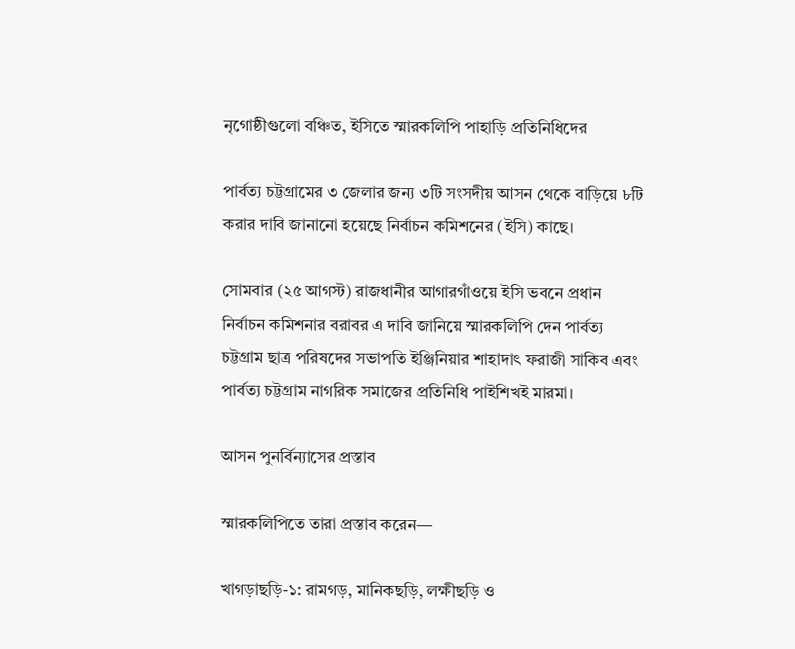নৃগোষ্ঠীগুলো বঞ্চিত, ইসিতে স্মারকলিপি পাহাড়ি প্রতিনিধিদের

পার্বত্য চট্টগ্রামের ৩ জেলার জন্য ৩টি সংসদীয় আসন থেকে বাড়িয়ে ৮টি করার দাবি জানানো হয়েছে নির্বাচন কমিশনের (ইসি) কাছে।

সোমবার (২৫ আগস্ট) রাজধানীর আগারগাঁওয়ে ইসি ভবনে প্রধান নির্বাচন কমিশনার বরাবর এ দাবি জানিয়ে স্মারকলিপি দেন পার্বত্য চট্টগ্রাম ছাত্র পরিষদের সভাপতি ইঞ্জিনিয়ার শাহাদাৎ ফরাজী সাকিব এবং পার্বত্য চট্টগ্রাম নাগরিক সমাজের প্রতিনিধি পাইশিখই মারমা।

আসন পুনর্বিন্যাসের প্রস্তাব

স্মারকলিপিতে তারা প্রস্তাব করেন—

খাগড়াছড়ি-১: রামগড়, মানিকছড়ি, লক্ষীছড়ি ও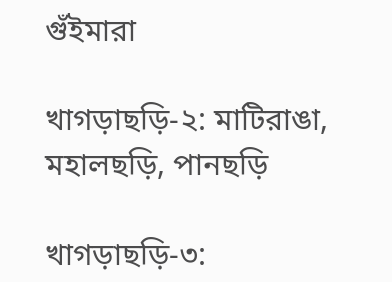গুঁইমারা

খাগড়াছড়ি-২: মাটিরাঙা, মহালছড়ি, পানছড়ি

খাগড়াছড়ি-৩: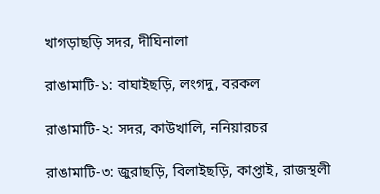খাগড়াছড়ি সদর, দীঘিনালা

রাঙামাটি-১: বাঘাইছড়ি, লংগদু, বরকল

রাঙামাটি-২: সদর, কাউখালি, ননিয়ারচর

রাঙামাটি-৩: জুরাছড়ি, বিলাইছড়ি, কাপ্তাই, রাজস্থলী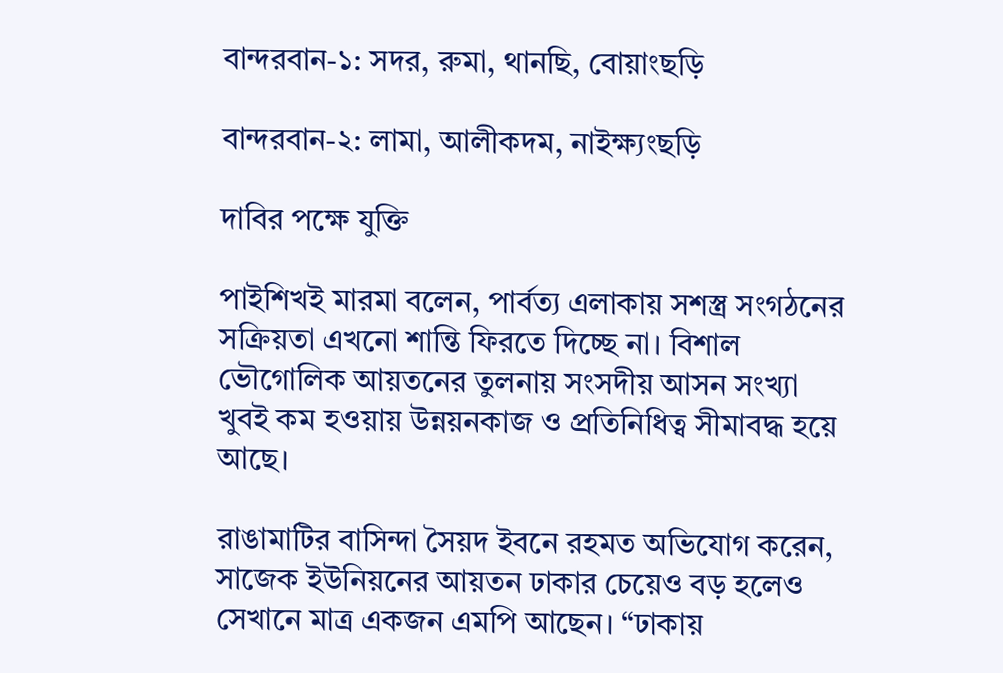বান্দরবান-১: সদর, রুমা, থানছি, বোয়াংছড়ি

বান্দরবান-২: লামা, আলীকদম, নাইক্ষ্যংছড়ি

দাবির পক্ষে যুক্তি

পাইশিখই মারমা বলেন, পার্বত্য এলাকায় সশস্ত্র সংগঠনের সক্রিয়তা এখনো শান্তি ফিরতে দিচ্ছে না। বিশাল ভৌগোলিক আয়তনের তুলনায় সংসদীয় আসন সংখ্যা খুবই কম হওয়ায় উন্নয়নকাজ ও প্রতিনিধিত্ব সীমাবদ্ধ হয়ে আছে।

রাঙামাটির বাসিন্দা সৈয়দ ইবনে রহমত অভিযোগ করেন, সাজেক ইউনিয়নের আয়তন ঢাকার চেয়েও বড় হলেও সেখানে মাত্র একজন এমপি আছেন। “ঢাকায়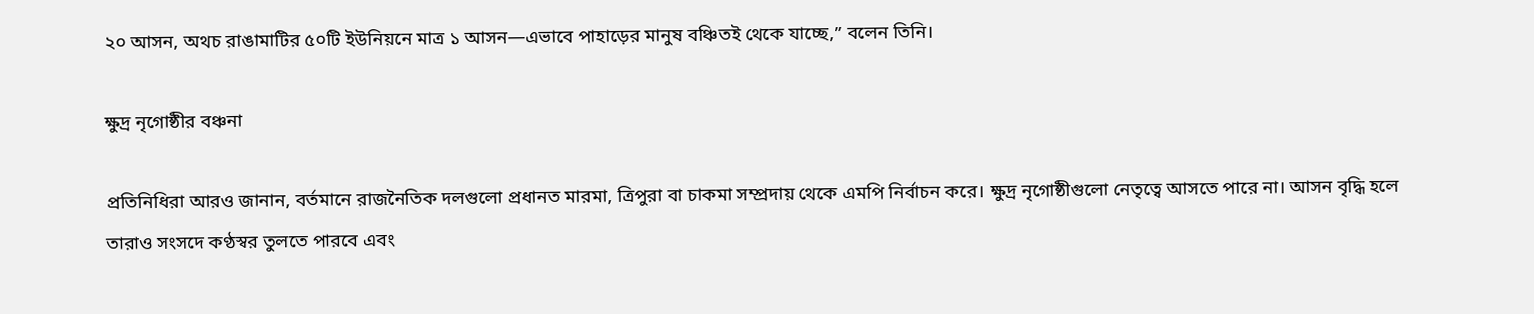২০ আসন, অথচ রাঙামাটির ৫০টি ইউনিয়নে মাত্র ১ আসন—এভাবে পাহাড়ের মানুষ বঞ্চিতই থেকে যাচ্ছে,” বলেন তিনি।

ক্ষুদ্র নৃগোষ্ঠীর বঞ্চনা

প্রতিনিধিরা আরও জানান, বর্তমানে রাজনৈতিক দলগুলো প্রধানত মারমা, ত্রিপুরা বা চাকমা সম্প্রদায় থেকে এমপি নির্বাচন করে। ক্ষুদ্র নৃগোষ্ঠীগুলো নেতৃত্বে আসতে পারে না। আসন বৃদ্ধি হলে তারাও সংসদে কণ্ঠস্বর তুলতে পারবে এবং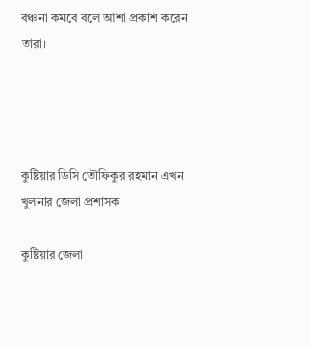বঞ্চনা কমবে বলে আশা প্রকাশ করেন তারা।




কুষ্টিয়ার ডিসি তৌফিকুর রহমান এখন খুলনার জেলা প্রশাসক

কুষ্টিয়ার জেলা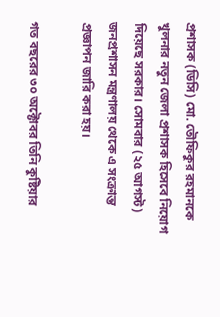প্রশাসক (ডিসি) মো. তৌফিকুর রহমানকে খুলনার নতুন জেলা প্রশাসক হিসেবে নিয়োগ দিয়েছে সরকার। সোমবার (২৫ আগস্ট) জনপ্রশাসন মন্ত্রণালয় থেকে এ সংক্রান্ত প্রজ্ঞাপন জারি করা হয়।

গত বছরের ৩০ অক্টোবর তিনি কুষ্টিয়ার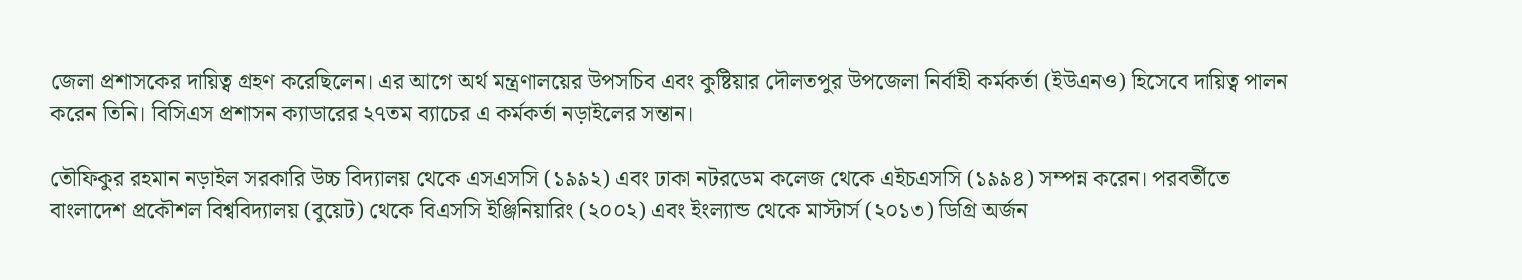জেলা প্রশাসকের দায়িত্ব গ্রহণ করেছিলেন। এর আগে অর্থ মন্ত্রণালয়ের উপসচিব এবং কুষ্টিয়ার দৌলতপুর উপজেলা নির্বাহী কর্মকর্তা (ইউএনও) হিসেবে দায়িত্ব পালন করেন তিনি। বিসিএস প্রশাসন ক্যাডারের ২৭তম ব্যাচের এ কর্মকর্তা নড়াইলের সন্তান।

তৌফিকুর রহমান নড়াইল সরকারি উচ্চ বিদ্যালয় থেকে এসএসসি (১৯৯২) এবং ঢাকা নটরডেম কলেজ থেকে এইচএসসি (১৯৯৪) সম্পন্ন করেন। পরবর্তীতে বাংলাদেশ প্রকৌশল বিশ্ববিদ্যালয় (বুয়েট) থেকে বিএসসি ইঞ্জিনিয়ারিং (২০০২) এবং ইংল্যান্ড থেকে মাস্টার্স (২০১৩) ডিগ্রি অর্জন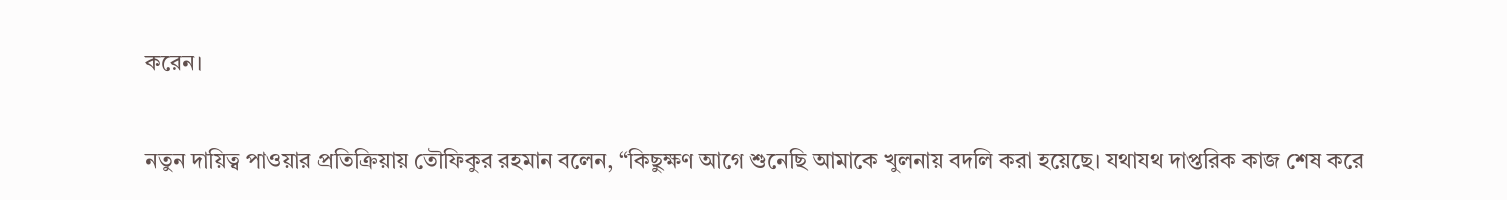করেন।

নতুন দায়িত্ব পাওয়ার প্রতিক্রিয়ায় তৌফিকুর রহমান বলেন, “কিছুক্ষণ আগে শুনেছি আমাকে খুলনায় বদলি করা হয়েছে। যথাযথ দাপ্তরিক কাজ শেষ করে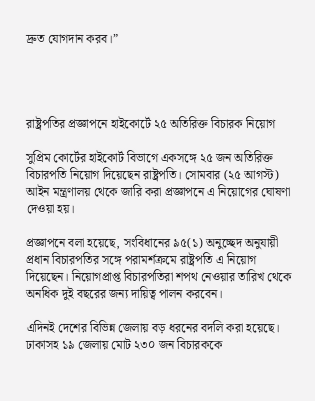দ্রুত যোগদান করব।”




রাষ্ট্রপতির প্রজ্ঞাপনে হাইকোর্টে ২৫ অতিরিক্ত বিচারক নিয়োগ

সুপ্রিম কোর্টের হাইকোর্ট বিভাগে একসঙ্গে ২৫ জন অতিরিক্ত বিচারপতি নিয়োগ দিয়েছেন রাষ্ট্রপতি। সোমবার (২৫ আগস্ট) আইন মন্ত্রণালয় থেকে জারি করা প্রজ্ঞাপনে এ নিয়োগের ঘোষণা দেওয়া হয়।

প্রজ্ঞাপনে বলা হয়েছে, সংবিধানের ৯৫(১) অনুচ্ছেদ অনুযায়ী প্রধান বিচারপতির সঙ্গে পরামর্শক্রমে রাষ্ট্রপতি এ নিয়োগ দিয়েছেন। নিয়োগপ্রাপ্ত বিচারপতিরা শপথ নেওয়ার তারিখ থেকে অনধিক দুই বছরের জন্য দায়িত্ব পালন করবেন।

এদিনই দেশের বিভিন্ন জেলায় বড় ধরনের বদলি করা হয়েছে। ঢাকাসহ ১৯ জেলায় মোট ২৩০ জন বিচারককে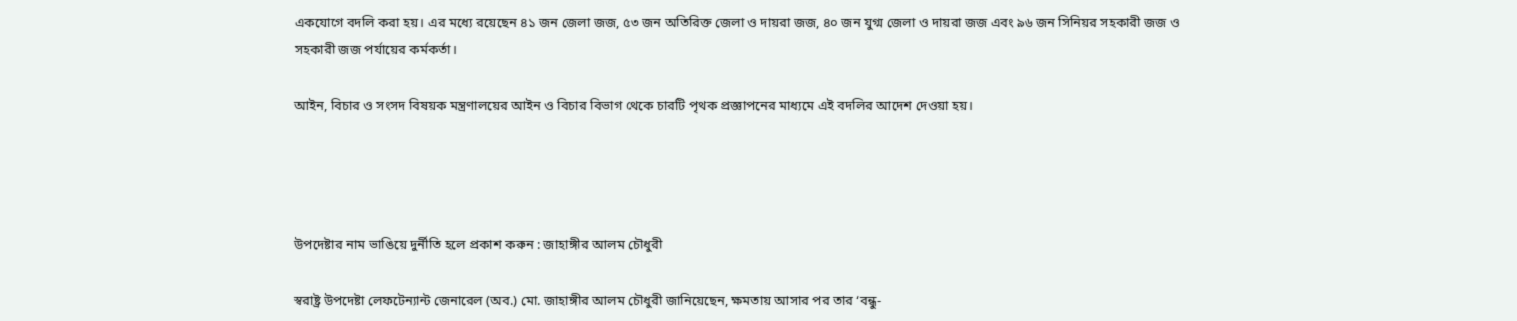একযোগে বদলি করা হয়। এর মধ্যে রয়েছেন ৪১ জন জেলা জজ, ৫৩ জন অতিরিক্ত জেলা ও দায়রা জজ, ৪০ জন যুগ্ম জেলা ও দায়রা জজ এবং ৯৬ জন সিনিয়র সহকারী জজ ও সহকারী জজ পর্যায়ের কর্মকর্তা।

আইন, বিচার ও সংসদ বিষয়ক মন্ত্রণালয়ের আইন ও বিচার বিভাগ থেকে চারটি পৃথক প্রজ্ঞাপনের মাধ্যমে এই বদলির আদেশ দেওয়া হয়।




উপদেষ্টার নাম ভাঙিয়ে দুর্নীতি হলে প্রকাশ করুন : জাহাঙ্গীর আলম চৌধুরী

স্বরাষ্ট্র উপদেষ্টা লেফটেন্যান্ট জেনারেল (অব.) মো. জাহাঙ্গীর আলম চৌধুরী জানিয়েছেন, ক্ষমতায় আসার পর তার ‘বন্ধু-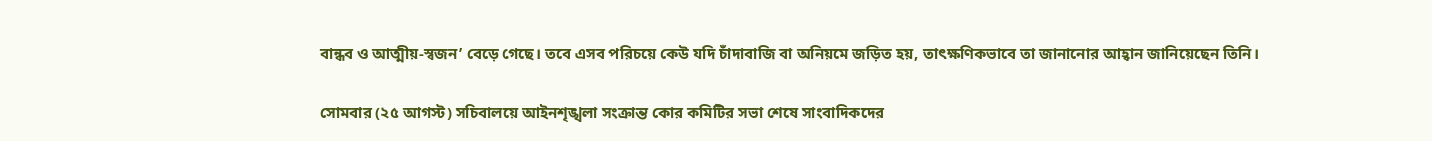বান্ধব ও আত্মীয়-স্বজন’ বেড়ে গেছে। তবে এসব পরিচয়ে কেউ যদি চাঁদাবাজি বা অনিয়মে জড়িত হয়, তাৎক্ষণিকভাবে তা জানানোর আহ্বান জানিয়েছেন তিনি।

সোমবার (২৫ আগস্ট) সচিবালয়ে আইনশৃঙ্খলা সংক্রান্ত কোর কমিটির সভা শেষে সাংবাদিকদের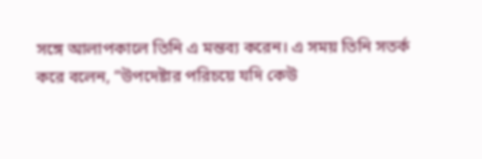সঙ্গে আলাপকালে তিনি এ মন্তব্য করেন। এ সময় তিনি সতর্ক করে বলেন, “উপদেষ্টার পরিচয়ে যদি কেউ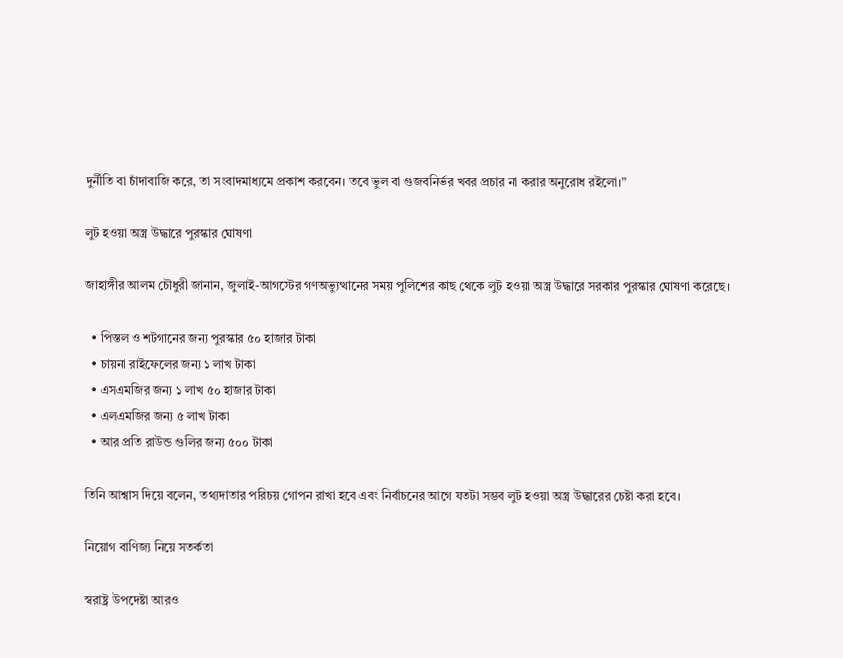দুর্নীতি বা চাঁদাবাজি করে, তা সংবাদমাধ্যমে প্রকাশ করবেন। তবে ভুল বা গুজবনির্ভর খবর প্রচার না করার অনুরোধ রইলো।”

লুট হওয়া অস্ত্র উদ্ধারে পুরস্কার ঘোষণা

জাহাঙ্গীর আলম চৌধুরী জানান, জুলাই-আগস্টের গণঅভ্যুত্থানের সময় পুলিশের কাছ থেকে লুট হওয়া অস্ত্র উদ্ধারে সরকার পুরস্কার ঘোষণা করেছে।

  • পিস্তল ও শটগানের জন্য পুরস্কার ৫০ হাজার টাকা
  • চায়না রাইফেলের জন্য ১ লাখ টাকা
  • এসএমজির জন্য ১ লাখ ৫০ হাজার টাকা
  • এলএমজির জন্য ৫ লাখ টাকা
  • আর প্রতি রাউন্ড গুলির জন্য ৫০০ টাকা

তিনি আশ্বাস দিয়ে বলেন, তথ্যদাতার পরিচয় গোপন রাখা হবে এবং নির্বাচনের আগে যতটা সম্ভব লুট হওয়া অস্ত্র উদ্ধারের চেষ্টা করা হবে।

নিয়োগ বাণিজ্য নিয়ে সতর্কতা

স্বরাষ্ট্র উপদেষ্টা আরও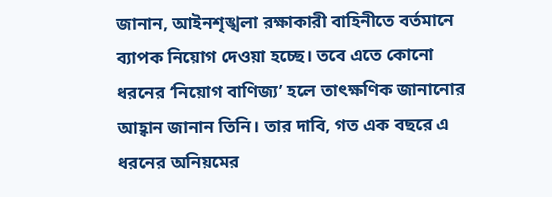জানান, আইনশৃঙ্খলা রক্ষাকারী বাহিনীতে বর্তমানে ব্যাপক নিয়োগ দেওয়া হচ্ছে। তবে এতে কোনো ধরনের ‘নিয়োগ বাণিজ্য’ হলে তাৎক্ষণিক জানানোর আহ্বান জানান তিনি। তার দাবি, গত এক বছরে এ ধরনের অনিয়মের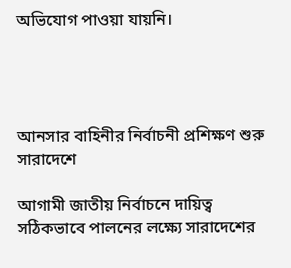অভিযোগ পাওয়া যায়নি।




আনসার বাহিনীর নির্বাচনী প্রশিক্ষণ শুরু সারাদেশে

আগামী জাতীয় নির্বাচনে দায়িত্ব সঠিকভাবে পালনের লক্ষ্যে সারাদেশের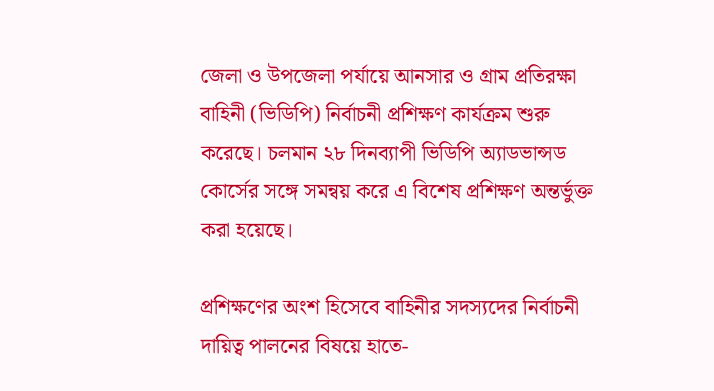জেলা ও উপজেলা পর্যায়ে আনসার ও গ্রাম প্রতিরক্ষা বাহিনী (ভিডিপি) নির্বাচনী প্রশিক্ষণ কার্যক্রম শুরু করেছে। চলমান ২৮ দিনব্যাপী ভিডিপি অ্যাডভান্সড কোর্সের সঙ্গে সমন্বয় করে এ বিশেষ প্রশিক্ষণ অন্তর্ভুক্ত করা হয়েছে।

প্রশিক্ষণের অংশ হিসেবে বাহিনীর সদস্যদের নির্বাচনী দায়িত্ব পালনের বিষয়ে হাতে-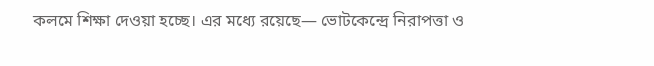কলমে শিক্ষা দেওয়া হচ্ছে। এর মধ্যে রয়েছে— ভোটকেন্দ্রে নিরাপত্তা ও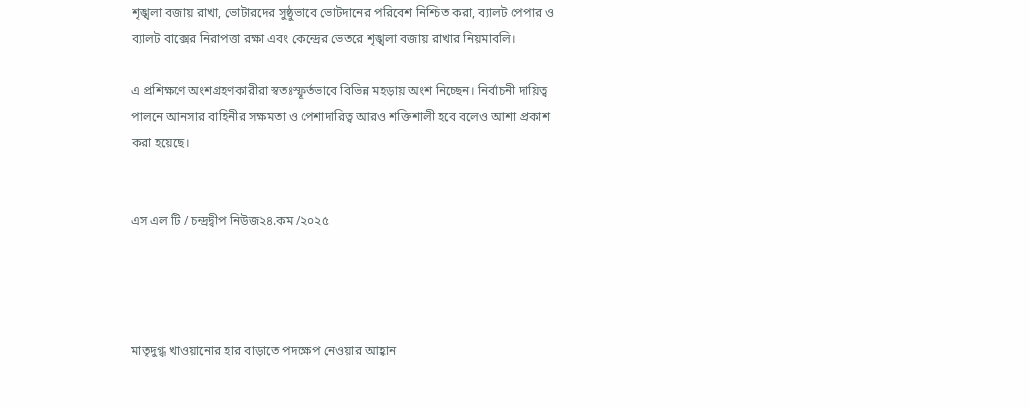শৃঙ্খলা বজায় রাখা, ভোটারদের সুষ্ঠুভাবে ভোটদানের পরিবেশ নিশ্চিত করা, ব্যালট পেপার ও ব্যালট বাক্সের নিরাপত্তা রক্ষা এবং কেন্দ্রের ভেতরে শৃঙ্খলা বজায় রাখার নিয়মাবলি।

এ প্রশিক্ষণে অংশগ্রহণকারীরা স্বতঃস্ফূর্তভাবে বিভিন্ন মহড়ায় অংশ নিচ্ছেন। নির্বাচনী দায়িত্ব পালনে আনসার বাহিনীর সক্ষমতা ও পেশাদারিত্ব আরও শক্তিশালী হবে বলেও আশা প্রকাশ করা হয়েছে।


এস এল টি / চন্দ্রদ্বীপ নিউজ২৪.কম /২০২৫




মাতৃদুগ্ধ খাওয়ানোর হার বাড়াতে পদক্ষেপ নেওয়ার আহ্বান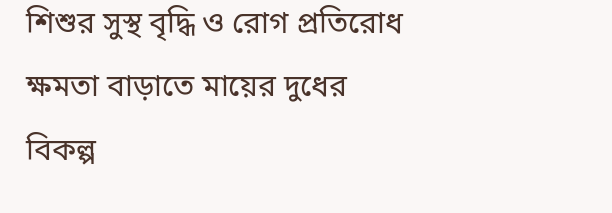শিশুর সুস্থ বৃদ্ধি ও রোগ প্রতিরোধ ক্ষমতা বাড়াতে মায়ের দুধের বিকল্প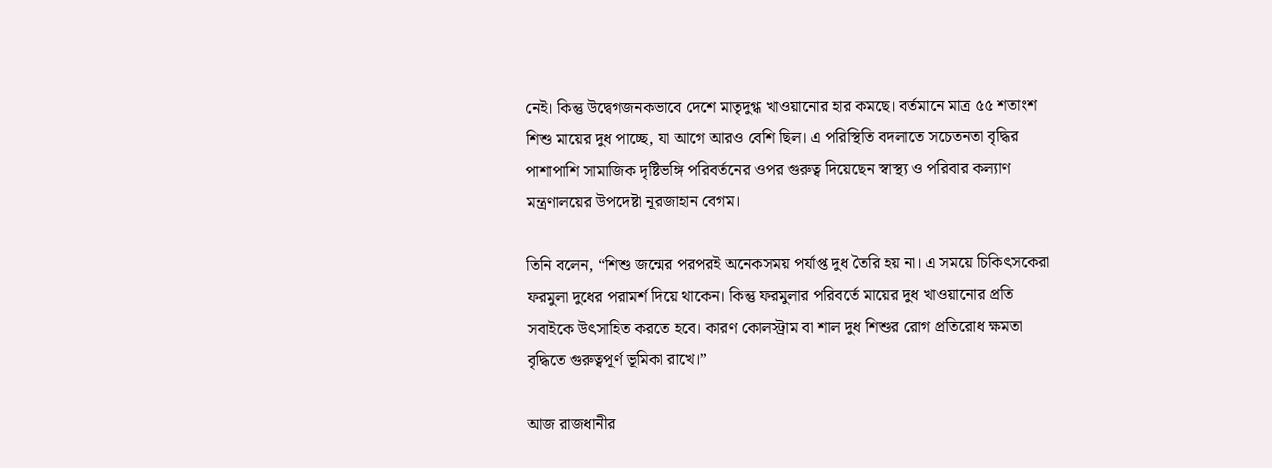নেই। কিন্তু উদ্বেগজনকভাবে দেশে মাতৃদুগ্ধ খাওয়ানোর হার কমছে। বর্তমানে মাত্র ৫৫ শতাংশ শিশু মায়ের দুধ পাচ্ছে, যা আগে আরও বেশি ছিল। এ পরিস্থিতি বদলাতে সচেতনতা বৃদ্ধির পাশাপাশি সামাজিক দৃষ্টিভঙ্গি পরিবর্তনের ওপর গুরুত্ব দিয়েছেন স্বাস্থ্য ও পরিবার কল্যাণ মন্ত্রণালয়ের উপদেষ্টা নূরজাহান বেগম।

তিনি বলেন, “শিশু জন্মের পরপরই অনেকসময় পর্যাপ্ত দুধ তৈরি হয় না। এ সময়ে চিকিৎসকেরা ফরমুলা দুধের পরামর্শ দিয়ে থাকেন। কিন্তু ফরমুলার পরিবর্তে মায়ের দুধ খাওয়ানোর প্রতি সবাইকে উৎসাহিত করতে হবে। কারণ কোলস্ট্রাম বা শাল দুধ শিশুর রোগ প্রতিরোধ ক্ষমতা বৃদ্ধিতে গুরুত্বপূর্ণ ভূমিকা রাখে।”

আজ রাজধানীর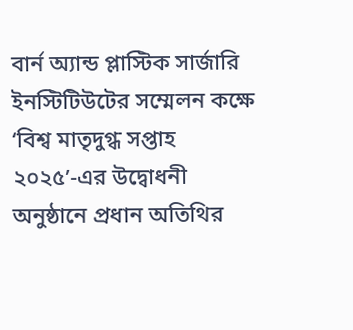বার্ন অ্যান্ড প্লাস্টিক সার্জারি ইনস্টিটিউটের সম্মেলন কক্ষে ‘বিশ্ব মাতৃদুগ্ধ সপ্তাহ ২০২৫’-এর উদ্বোধনী অনুষ্ঠানে প্রধান অতিথির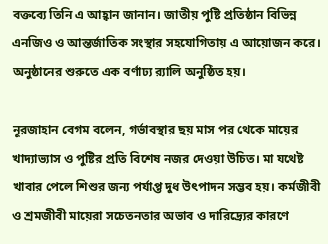বক্তব্যে তিনি এ আহ্বান জানান। জাতীয় পুষ্টি প্রতিষ্ঠান বিভিন্ন এনজিও ও আন্তর্জাতিক সংস্থার সহযোগিতায় এ আয়োজন করে। অনুষ্ঠানের শুরুতে এক বর্ণাঢ্য র‌্যালি অনুষ্ঠিত হয়।

নূরজাহান বেগম বলেন, গর্ভাবস্থার ছয় মাস পর থেকে মায়ের খাদ্যাভ্যাস ও পুষ্টির প্রতি বিশেষ নজর দেওয়া উচিত। মা যথেষ্ট খাবার পেলে শিশুর জন্য পর্যাপ্ত দুধ উৎপাদন সম্ভব হয়। কর্মজীবী ও শ্রমজীবী মায়েরা সচেতনতার অভাব ও দারিদ্র্যের কারণে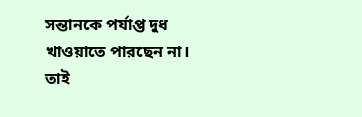সন্তানকে পর্যাপ্ত দুধ খাওয়াতে পারছেন না। তাই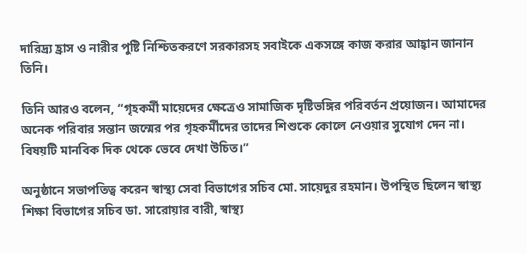দারিদ্র্য হ্রাস ও নারীর পুষ্টি নিশ্চিতকরণে সরকারসহ সবাইকে একসঙ্গে কাজ করার আহ্বান জানান তিনি।

তিনি আরও বলেন, “গৃহকর্মী মায়েদের ক্ষেত্রেও সামাজিক দৃষ্টিভঙ্গির পরিবর্তন প্রয়োজন। আমাদের অনেক পরিবার সন্তান জন্মের পর গৃহকর্মীদের তাদের শিশুকে কোলে নেওয়ার সুযোগ দেন না। বিষয়টি মানবিক দিক থেকে ভেবে দেখা উচিত।”

অনুষ্ঠানে সভাপতিত্ব করেন স্বাস্থ্য সেবা বিভাগের সচিব মো. সায়েদুর রহমান। উপস্থিত ছিলেন স্বাস্থ্য শিক্ষা বিভাগের সচিব ডা. সারোয়ার বারী, স্বাস্থ্য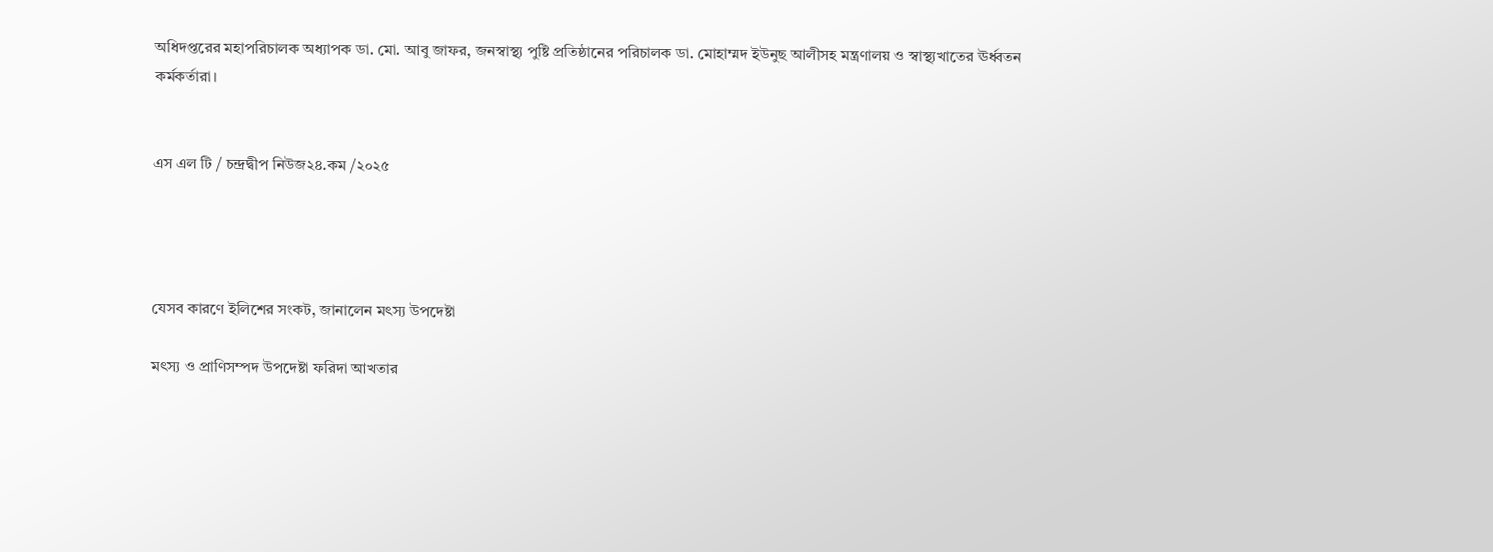অধিদপ্তরের মহাপরিচালক অধ্যাপক ডা. মো. আবু জাফর, জনস্বাস্থ্য পুষ্টি প্রতিষ্ঠানের পরিচালক ডা. মোহাম্মদ ইউনুছ আলীসহ মন্ত্রণালয় ও স্বাস্থ্যখাতের ঊর্ধ্বতন কর্মকর্তারা।


এস এল টি / চন্দ্রদ্বীপ নিউজ২৪.কম /২০২৫




যেসব কারণে ইলিশের সংকট, জানালেন মৎস্য উপদেষ্টা

মৎস্য ও প্রাণিসম্পদ উপদেষ্টা ফরিদা আখতার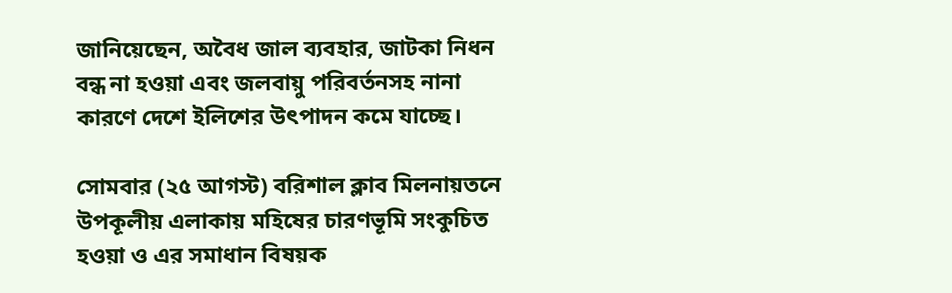জানিয়েছেন, অবৈধ জাল ব্যবহার, জাটকা নিধন বন্ধ না হওয়া এবং জলবায়ু পরিবর্তনসহ নানা কারণে দেশে ইলিশের উৎপাদন কমে যাচ্ছে।

সোমবার (২৫ আগস্ট) বরিশাল ক্লাব মিলনায়তনে উপকূলীয় এলাকায় মহিষের চারণভূমি সংকুচিত হওয়া ও এর সমাধান বিষয়ক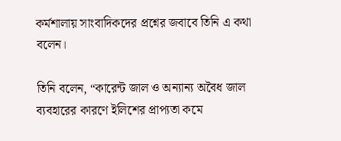কর্মশালায় সাংবাদিকদের প্রশ্নের জবাবে তিনি এ কথা বলেন।

তিনি বলেন, “কারেন্ট জাল ও অন্যান্য অবৈধ জাল ব্যবহারের কারণে ইলিশের প্রাপ্যতা কমে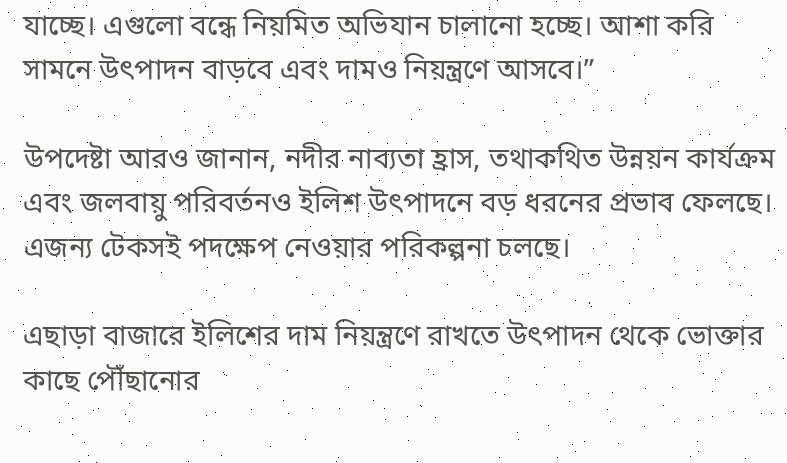যাচ্ছে। এগুলো বন্ধে নিয়মিত অভিযান চালানো হচ্ছে। আশা করি সামনে উৎপাদন বাড়বে এবং দামও নিয়ন্ত্রণে আসবে।”

উপদেষ্টা আরও জানান, নদীর নাব্যতা হ্রাস, তথাকথিত উন্নয়ন কার্যক্রম এবং জলবায়ু পরিবর্তনও ইলিশ উৎপাদনে বড় ধরনের প্রভাব ফেলছে। এজন্য টেকসই পদক্ষেপ নেওয়ার পরিকল্পনা চলছে।

এছাড়া বাজারে ইলিশের দাম নিয়ন্ত্রণে রাখতে উৎপাদন থেকে ভোক্তার কাছে পৌঁছানোর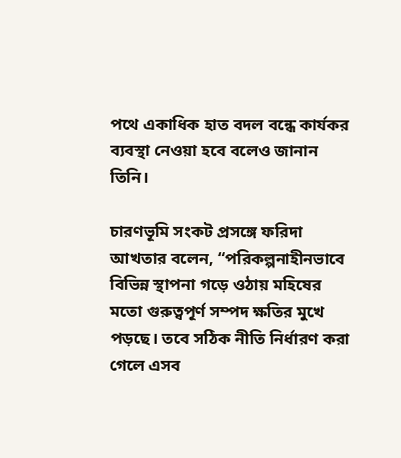পথে একাধিক হাত বদল বন্ধে কার্যকর ব্যবস্থা নেওয়া হবে বলেও জানান তিনি।

চারণভূমি সংকট প্রসঙ্গে ফরিদা আখতার বলেন, “পরিকল্পনাহীনভাবে বিভিন্ন স্থাপনা গড়ে ওঠায় মহিষের মতো গুরুত্বপূর্ণ সম্পদ ক্ষতির মুখে পড়ছে। তবে সঠিক নীতি নির্ধারণ করা গেলে এসব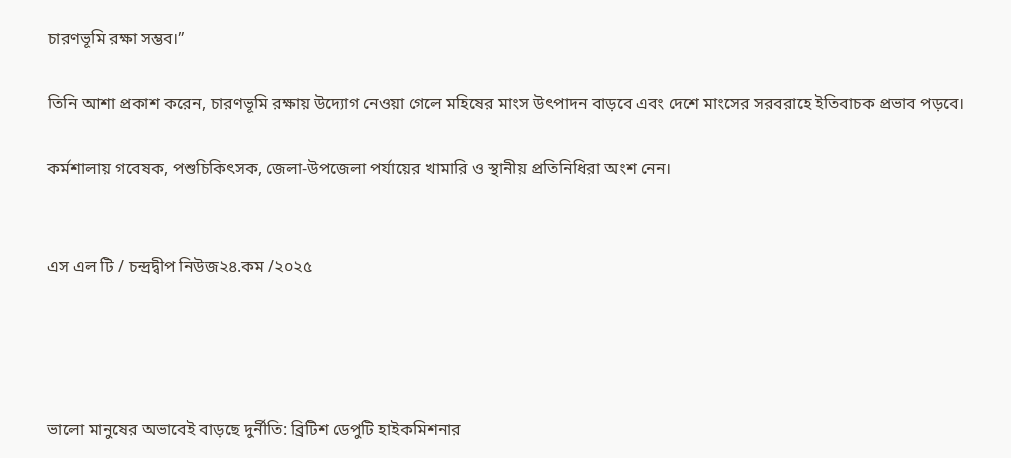চারণভূমি রক্ষা সম্ভব।”

তিনি আশা প্রকাশ করেন, চারণভূমি রক্ষায় উদ্যোগ নেওয়া গেলে মহিষের মাংস উৎপাদন বাড়বে এবং দেশে মাংসের সরবরাহে ইতিবাচক প্রভাব পড়বে।

কর্মশালায় গবেষক, পশুচিকিৎসক, জেলা-উপজেলা পর্যায়ের খামারি ও স্থানীয় প্রতিনিধিরা অংশ নেন।


এস এল টি / চন্দ্রদ্বীপ নিউজ২৪.কম /২০২৫




ভালো মানুষের অভাবেই বাড়ছে দুর্নীতি: ব্রিটিশ ডেপুটি হাইকমিশনার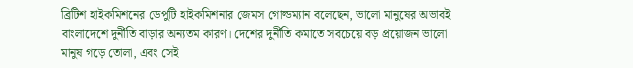ব্রিটিশ হাইকমিশনের ডেপুটি হাইকমিশনার জেমস গোল্ডম্যান বলেছেন, ভালো মানুষের অভাবই বাংলাদেশে দুর্নীতি বাড়ার অন্যতম কারণ। দেশের দুর্নীতি কমাতে সবচেয়ে বড় প্রয়োজন ভালো মানুষ গড়ে তোলা, এবং সেই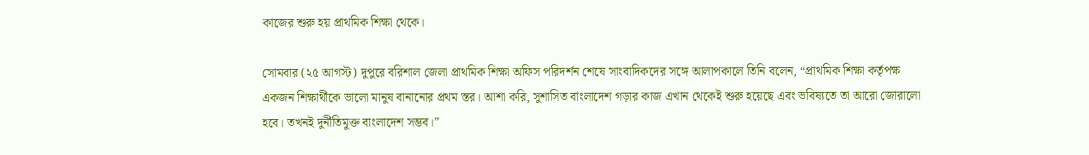কাজের শুরু হয় প্রাথমিক শিক্ষা থেকে।

সোমবার (২৫ আগস্ট) দুপুরে বরিশাল জেলা প্রাথমিক শিক্ষা অফিস পরিদর্শন শেষে সাংবাদিকদের সঙ্গে আলাপকালে তিনি বলেন, “প্রাথমিক শিক্ষা কর্তৃপক্ষ একজন শিক্ষার্থীকে ভালো মানুষ বানানোর প্রথম স্তর। আশা করি, সুশাসিত বাংলাদেশ গড়ার কাজ এখান থেকেই শুরু হয়েছে এবং ভবিষ্যতে তা আরো জোরালো হবে। তখনই দুর্নীতিমুক্ত বাংলাদেশ সম্ভব।”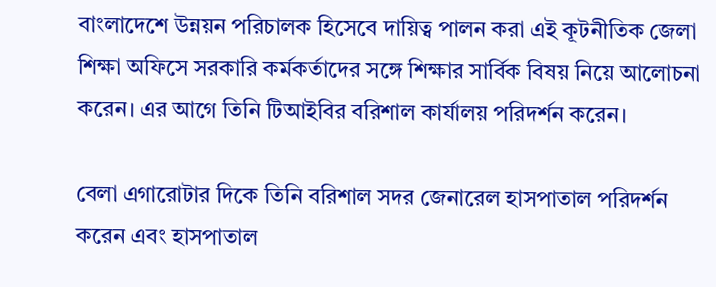বাংলাদেশে উন্নয়ন পরিচালক হিসেবে দায়িত্ব পালন করা এই কূটনীতিক জেলা শিক্ষা অফিসে সরকারি কর্মকর্তাদের সঙ্গে শিক্ষার সার্বিক বিষয় নিয়ে আলোচনা করেন। এর আগে তিনি টিআইবির বরিশাল কার্যালয় পরিদর্শন করেন।

বেলা এগারোটার দিকে তিনি বরিশাল সদর জেনারেল হাসপাতাল পরিদর্শন করেন এবং হাসপাতাল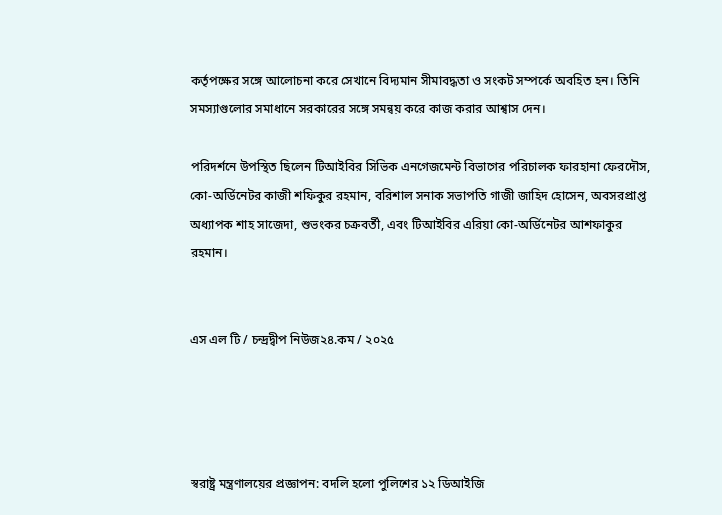কর্তৃপক্ষের সঙ্গে আলোচনা করে সেখানে বিদ্যমান সীমাবদ্ধতা ও সংকট সম্পর্কে অবহিত হন। তিনি সমস্যাগুলোর সমাধানে সরকারের সঙ্গে সমন্বয় করে কাজ করার আশ্বাস দেন।

পরিদর্শনে উপস্থিত ছিলেন টিআইবির সিভিক এনগেজমেন্ট বিভাগের পরিচালক ফারহানা ফেরদৌস, কো-অর্ডিনেটর কাজী শফিকুর রহমান, বরিশাল সনাক সভাপতি গাজী জাহিদ হোসেন, অবসরপ্রাপ্ত অধ্যাপক শাহ সাজেদা, শুভংকর চক্রবর্তী, এবং টিআইবির এরিয়া কো-অর্ডিনেটর আশফাকুর রহমান।


এস এল টি / চন্দ্রদ্বীপ নিউজ২৪.কম / ২০২৫




স্বরাষ্ট্র মন্ত্রণালয়ের প্রজ্ঞাপন: বদলি হলো পুলিশের ১২ ডিআইজি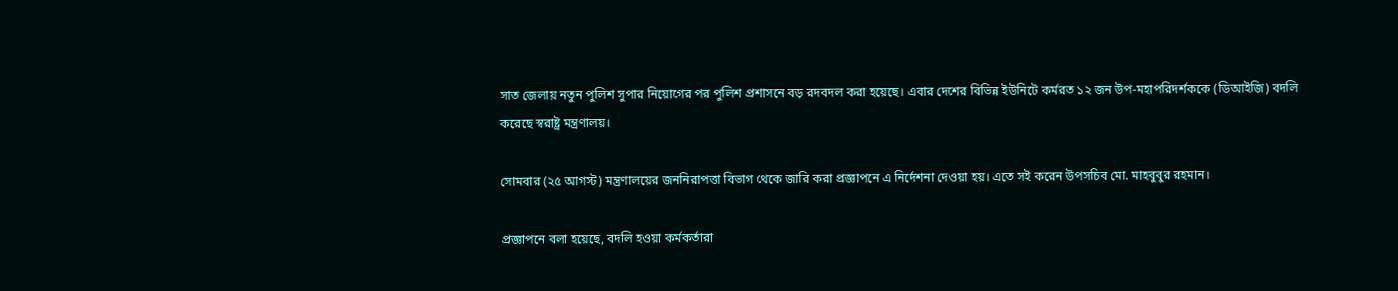সাত জেলায় নতুন পুলিশ সুপার নিয়োগের পর পুলিশ প্রশাসনে বড় রদবদল করা হয়েছে। এবার দেশের বিভিন্ন ইউনিটে কর্মরত ১২ জন উপ-মহাপরিদর্শককে (ডিআইজি) বদলি করেছে স্বরাষ্ট্র মন্ত্রণালয়।

সোমবার (২৫ আগস্ট) মন্ত্রণালয়ের জননিরাপত্তা বিভাগ থেকে জারি করা প্রজ্ঞাপনে এ নির্দেশনা দেওয়া হয়। এতে সই করেন উপসচিব মো. মাহবুবুর রহমান।

প্রজ্ঞাপনে বলা হয়েছে, বদলি হওয়া কর্মকর্তারা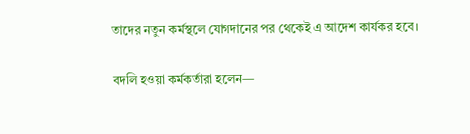তাদের নতুন কর্মস্থলে যোগদানের পর থেকেই এ আদেশ কার্যকর হবে।

বদলি হওয়া কর্মকর্তারা হলেন—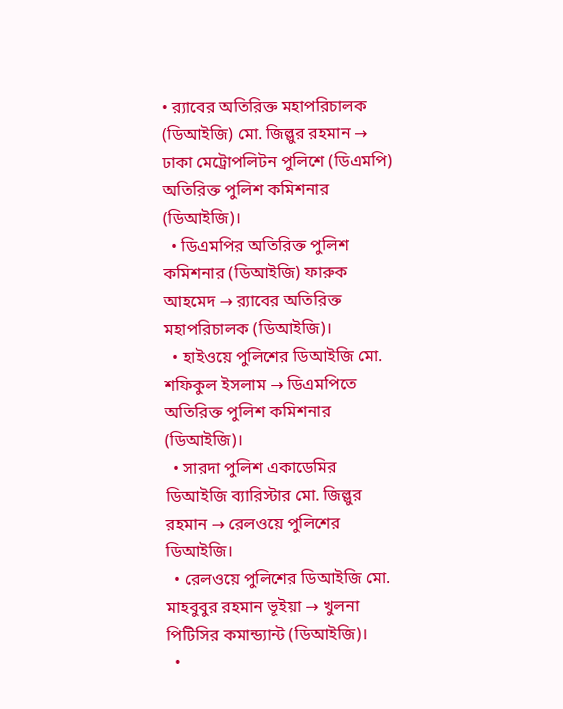• র‍্যাবের অতিরিক্ত মহাপরিচালক (ডিআইজি) মো. জিল্লুর রহমান → ঢাকা মেট্রোপলিটন পুলিশে (ডিএমপি) অতিরিক্ত পুলিশ কমিশনার (ডিআইজি)।
  • ডিএমপির অতিরিক্ত পুলিশ কমিশনার (ডিআইজি) ফারুক আহমেদ → র‍্যাবের অতিরিক্ত মহাপরিচালক (ডিআইজি)।
  • হাইওয়ে পুলিশের ডিআইজি মো. শফিকুল ইসলাম → ডিএমপিতে অতিরিক্ত পুলিশ কমিশনার (ডিআইজি)।
  • সারদা পুলিশ একাডেমির ডিআইজি ব্যারিস্টার মো. জিল্লুর রহমান → রেলওয়ে পুলিশের ডিআইজি।
  • রেলওয়ে পুলিশের ডিআইজি মো. মাহবুবুর রহমান ভূইয়া → খুলনা পিটিসির কমান্ড্যান্ট (ডিআইজি)।
  •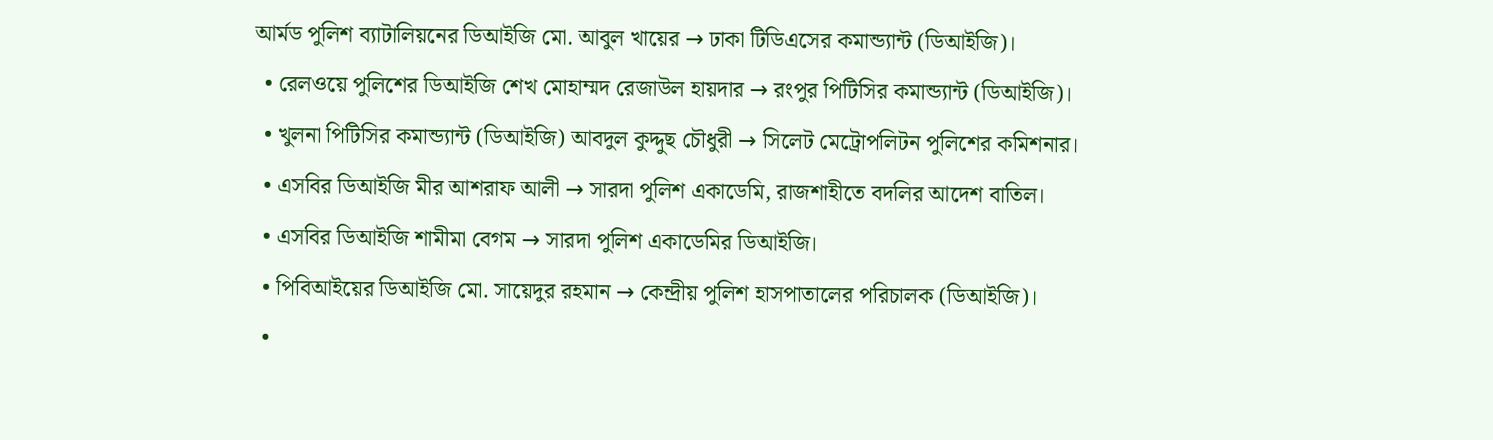আর্মড পুলিশ ব্যাটালিয়নের ডিআইজি মো. আবুল খায়ের → ঢাকা টিডিএসের কমান্ড্যান্ট (ডিআইজি)।
  • রেলওয়ে পুলিশের ডিআইজি শেখ মোহাম্মদ রেজাউল হায়দার → রংপুর পিটিসির কমান্ড্যান্ট (ডিআইজি)।
  • খুলনা পিটিসির কমান্ড্যান্ট (ডিআইজি) আবদুল কুদ্দুছ চৌধুরী → সিলেট মেট্রোপলিটন পুলিশের কমিশনার।
  • এসবির ডিআইজি মীর আশরাফ আলী → সারদা পুলিশ একাডেমি, রাজশাহীতে বদলির আদেশ বাতিল।
  • এসবির ডিআইজি শামীমা বেগম → সারদা পুলিশ একাডেমির ডিআইজি।
  • পিবিআইয়ের ডিআইজি মো. সায়েদুর রহমান → কেন্দ্রীয় পুলিশ হাসপাতালের পরিচালক (ডিআইজি)।
  •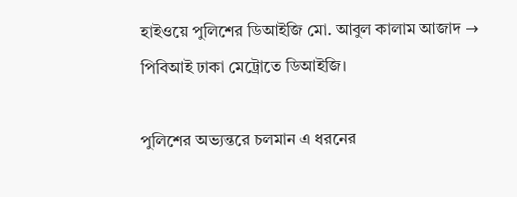হাইওয়ে পুলিশের ডিআইজি মো. আবুল কালাম আজাদ → পিবিআই ঢাকা মেট্রোতে ডিআইজি।

পুলিশের অভ্যন্তরে চলমান এ ধরনের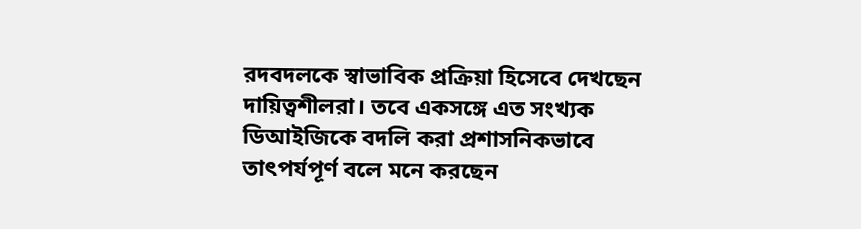রদবদলকে স্বাভাবিক প্রক্রিয়া হিসেবে দেখছেন দায়িত্বশীলরা। তবে একসঙ্গে এত সংখ্যক ডিআইজিকে বদলি করা প্রশাসনিকভাবে তাৎপর্যপূর্ণ বলে মনে করছেন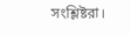সংশ্লিষ্টরা।